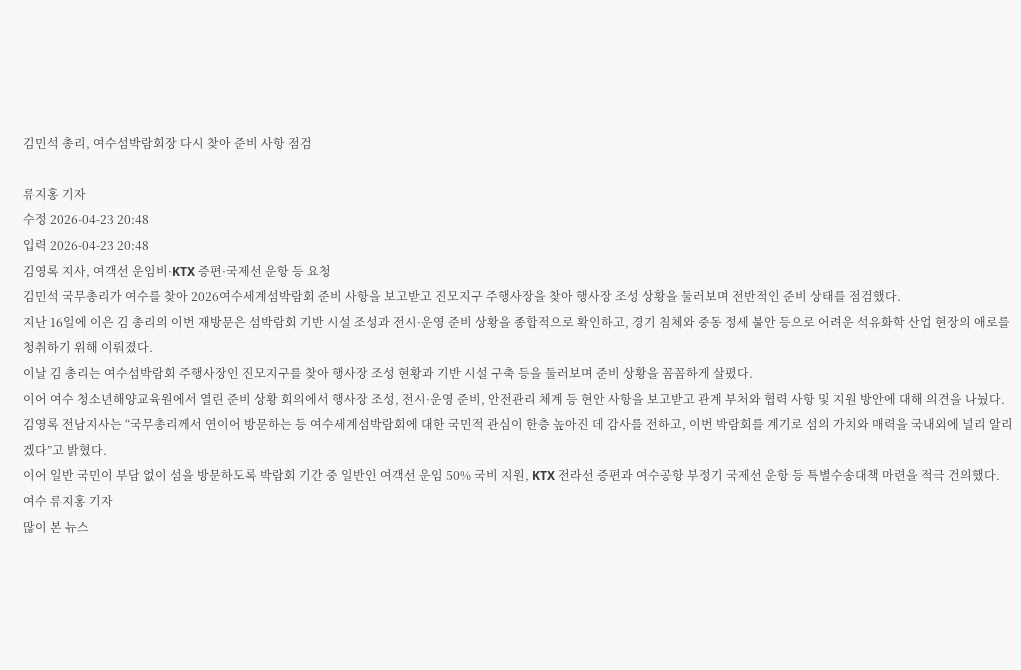김민석 총리, 여수섬박람회장 다시 찾아 준비 사항 점검

류지홍 기자
수정 2026-04-23 20:48
입력 2026-04-23 20:48
김영록 지사, 여객선 운임비·KTX 증편·국제선 운항 등 요청
김민석 국무총리가 여수를 찾아 2026여수세계섬박람회 준비 사항을 보고받고 진모지구 주행사장을 찾아 행사장 조성 상황을 둘러보며 전반적인 준비 상태를 점검했다.
지난 16일에 이은 김 총리의 이번 재방문은 섬박람회 기반 시설 조성과 전시·운영 준비 상황을 종합적으로 확인하고, 경기 침체와 중동 정세 불안 등으로 어려운 석유화학 산업 현장의 애로를 청취하기 위해 이뤄졌다.
이날 김 총리는 여수섬박람회 주행사장인 진모지구를 찾아 행사장 조성 현황과 기반 시설 구축 등을 둘러보며 준비 상황을 꼼꼼하게 살폈다.
이어 여수 청소년해양교육원에서 열린 준비 상황 회의에서 행사장 조성, 전시·운영 준비, 안전관리 체계 등 현안 사항을 보고받고 관계 부처와 협력 사항 및 지원 방안에 대해 의견을 나눴다.
김영록 전남지사는 “국무총리께서 연이어 방문하는 등 여수세계섬박람회에 대한 국민적 관심이 한층 높아진 데 감사를 전하고, 이번 박람회를 계기로 섬의 가치와 매력을 국내외에 널리 알리겠다”고 밝혔다.
이어 일반 국민이 부담 없이 섬을 방문하도록 박람회 기간 중 일반인 여객선 운임 50% 국비 지원, KTX 전라선 증편과 여수공항 부정기 국제선 운항 등 특별수송대책 마련을 적극 건의했다.
여수 류지홍 기자
많이 본 뉴스